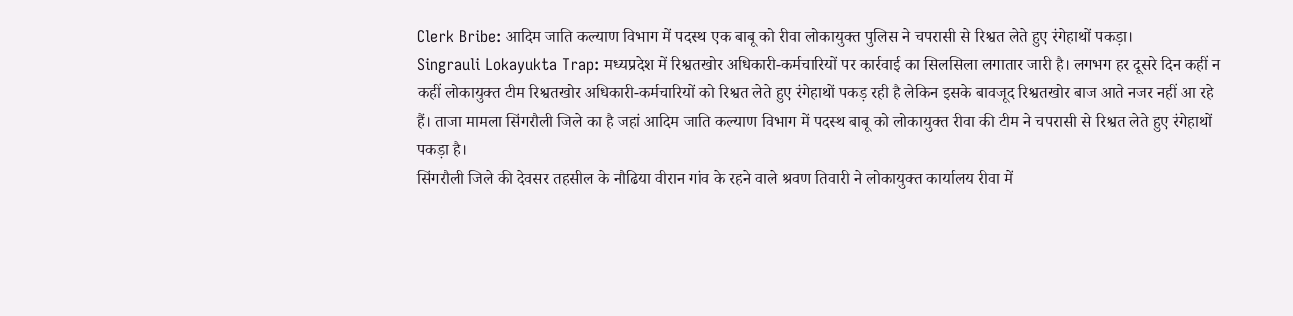Clerk Bribe: आदिम जाति कल्याण विभाग में पदस्थ एक बाबू को रीवा लोकायुक्त पुलिस ने चपरासी से रिश्वत लेते हुए रंगेहाथों पकड़ा।
Singrauli Lokayukta Trap: मध्यप्रदेश में रिश्वतखोर अधिकारी-कर्मचारियों पर कार्रवाई का सिलसिला लगातार जारी है। लगभग हर दूसरे दिन कहीं न कहीं लोकायुक्त टीम रिश्वतखोर अधिकारी-कर्मचारियों को रिश्वत लेते हुए रंगेहाथों पकड़ रही है लेकिन इसके बावजूद रिश्वतखोर बाज आते नजर नहीं आ रहे हैं। ताजा मामला सिंगरौली जिले का है जहां आदिम जाति कल्याण विभाग में पदस्थ बाबू को लोकायुक्त रीवा की टीम ने चपरासी से रिश्वत लेते हुए रंगेहाथों पकड़ा है।
सिंगरौली जिले की देवसर तहसील के नौढिया वीरान गांव के रहने वाले श्रवण तिवारी ने लोकायुक्त कार्यालय रीवा में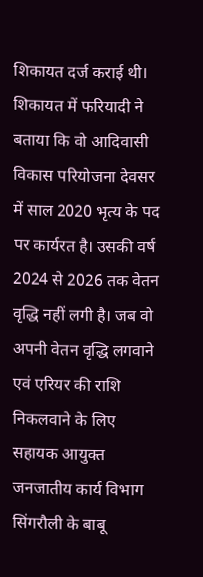शिकायत दर्ज कराई थी। शिकायत में फरियादी ने बताया कि वो आदिवासी विकास परियोजना देवसर में साल 2020 भृत्य के पद पर कार्यरत है। उसकी वर्ष 2024 से 2026 तक वेतन वृद्धि नहीं लगी है। जब वो अपनी वेतन वृद्धि लगवाने एवं एरियर की राशि निकलवाने के लिए सहायक आयुक्त जनजातीय कार्य विभाग सिंगरौली के बाबू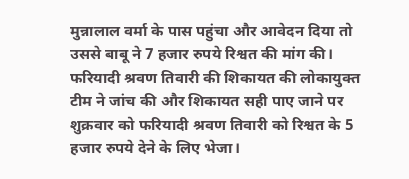मुन्नालाल वर्मा के पास पहुंचा और आवेदन दिया तो उससे बाबू ने 7 हजार रुपये रिश्वत की मांग की।
फरियादी श्रवण तिवारी की शिकायत की लोकायुक्त टीम ने जांच की और शिकायत सही पाए जाने पर शुक्रवार को फरियादी श्रवण तिवारी को रिश्वत के 5 हजार रुपये देने के लिए भेजा।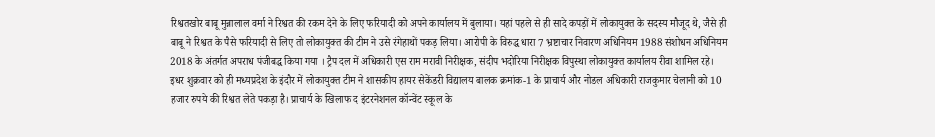रिश्वतखोर बाबू मुन्नालाल वर्मा ने रिश्वत की रकम देने के लिए फरियादी को अपने कार्यालय में बुलाया। यहां पहले से ही सादे कपड़ों में लोकायुक्त के सदस्य मौजूद थे, जैसे ही बाबू ने रिश्वत के पैसे फरियादी से लिए तो लोकायुक्त की टीम ने उसे रंगेहाथों पकड़ लिया। आरोपी के विरुद्ध धारा 7 भ्रष्टाचार निवारण अधिनियम 1988 संशोधन अधिनियम 2018 के अंतर्गत अपराध पंजीबद्ध किया गया । ट्रैप दल में अधिकारी एस राम मरावी निरीक्षक, संदीप भदोरिया निरीक्षक विपुस्था लोकायुक्त कार्यालय रीवा शामिल रहे।
इधर शुक्रवार को ही मध्यप्रदेश के इंदौर में लोकायुक्त टीम ने शासकीय हायर सेकेंडरी विद्यालय बालक क्रमांक-1 के प्राचार्य और नोडल अधिकारी राजकुमार चेलानी को 10 हजार रुपये की रिश्वत लेते पकड़ा है। प्राचार्य के खिलाफ द इंटरनेशनल कॉन्वेंट स्कूल के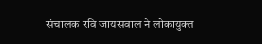संचालक रवि जायसवाल ने लोकायुक्त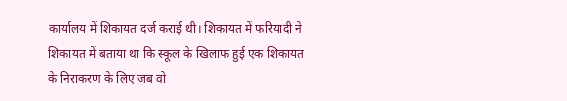कार्यालय में शिकायत दर्ज कराई थी। शिकायत में फरियादी ने शिकायत में बताया था कि स्कूल के खिलाफ हुई एक शिकायत के निराकरण के लिए जब वो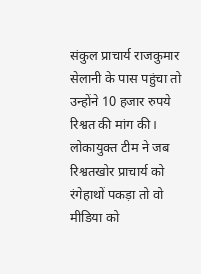संकुल प्राचार्य राजकुमार सेलानी के पास पहुंचा तो उन्होंने 10 हजार रुपये रिश्वत की मांग की। लोकायुक्त टीम ने जब रिश्वतखोर प्राचार्य को रंगेहाथों पकड़ा तो वो मीडिया को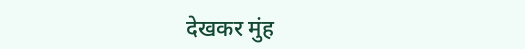देखकर मुंह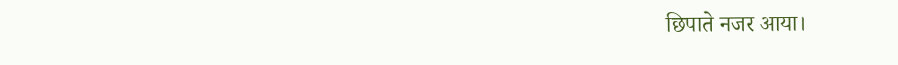छिपाते नजर आया।